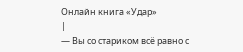Онлайн книга «Удар»
|
— Вы со стариком всё равно с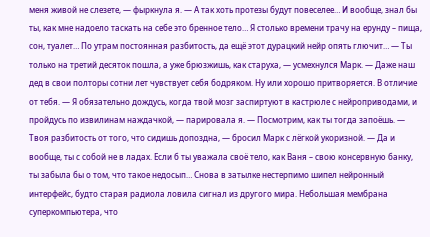меня живой не слезете, — фыркнула я. — А так хоть протезы будут повеселее… И вообще, знал бы ты, как мне надоело таскать на себе это бренное тело… Я столько времени трачу на ерунду – пища, сон, туалет… По утрам постоянная разбитость, да ещё этот дурацкий нейр опять глючит… — Ты только на третий десяток пошла, а уже брюзжишь, как старуха, — усмехнулся Марк. — Даже наш дед в свои полторы сотни лет чувствует себя бодряком. Ну или хорошо притворяется. В отличие от тебя. — Я обязательно дождусь, когда твой мозг заспиртуют в кастрюле с нейроприводами, и пройдусь по извилинам наждачкой, — парировала я. — Посмотрим, как ты тогда запоёшь. — Твоя разбитость от того, что сидишь допоздна, — бросил Марк с лёгкой укоризной. — Да и вообще, ты с собой не в ладах. Если б ты уважала своё тело, как Ваня – свою консервную банку, ты забыла бы о том, что такое недосып… Снова в затылке нестерпимо шипел нейронный интерфейс, будто старая радиола ловила сигнал из другого мира. Небольшая мембрана суперкомпьютера, что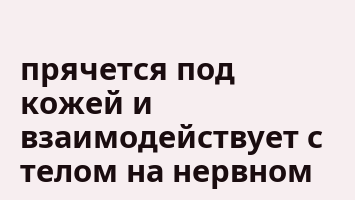прячется под кожей и взаимодействует с телом на нервном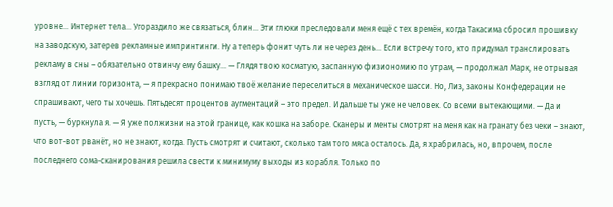уровне… Интернет тела… Угораздило же связаться, блин… Эти глюки преследовали меня ещё с тех времён, когда Такасима сбросил прошивку на заводскую, затерев рекламные импринтинги. Ну а теперь фонит чуть ли не через день… Если встречу того, кто придумал транслировать рекламу в сны – обязательно отвинчу ему башку… — Глядя твою косматую, заспанную физиономию по утрам, — продолжал Марк, не отрывая взгляд от линии горизонта, — я прекрасно понимаю твоё желание переселиться в механическое шасси. Но, Лиз, законы Конфедерации не спрашивают, чего ты хочешь. Пятьдесят процентов аугментаций – это предел. И дальше ты уже не человек. Со всеми вытекающими. — Да и пусть, — буркнула я. — Я уже полжизни на этой границе, как кошка на заборе. Сканеры и менты смотрят на меня как на гранату без чеки – знают, что вот-вот рванёт, но не знают, когда. Пусть смотрят и считают, сколько там того мяса осталось. Да, я храбрилась, но, впрочем, после последнего сома-сканирования решила свести к минимуму выходы из корабля. Только по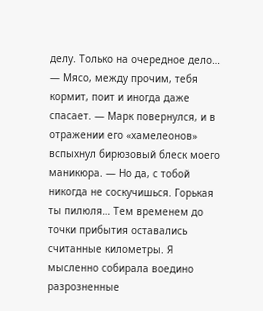делу. Только на очередное дело… — Мясо, между прочим, тебя кормит, поит и иногда даже спасает. — Марк повернулся, и в отражении его «хамелеонов» вспыхнул бирюзовый блеск моего маникюра. — Но да, с тобой никогда не соскучишься. Горькая ты пилюля… Тем временем до точки прибытия оставались считанные километры. Я мысленно собирала воедино разрозненные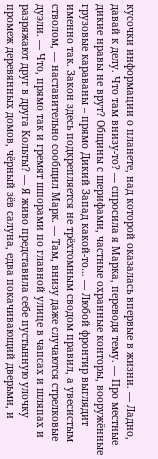кусочки информации о планете, над которой оказалась впервые в жизни. — Ладно, давай к делу. Что там внизу-то? — спросила я Марка, переводя тему. — Про местные дикие нравы не врут? Общины с шерифами, частные охранные конторы, вооружённые грузовые караваны – прямо Дикий Запад какой-то… — Любой фронтир выглядит именно так. Закон здесь подкрепляется не трёхтомным сводом правил, а увесистым стволом, — наставительно сообщил Марк. — Там, внизу даже случаются стрелковые дуэли. — Что, прямо так и гремят шпорами по главной улице в чапсах и шляпах и разряжают друг в друга Кольты? — Я живо представила себе пустынную улочку промеж деревянных домов, чёрный зёв салуна, едва покачивающий дверьми, и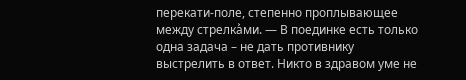перекати-поле, степенно проплывающее между стрелка͐ми. — В поединке есть только одна задача – не дать противнику выстрелить в ответ. Никто в здравом уме не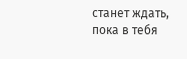станет ждать, пока в тебя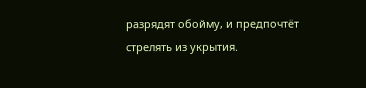разрядят обойму, и предпочтёт стрелять из укрытия.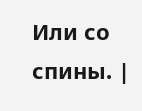Или со спины. |